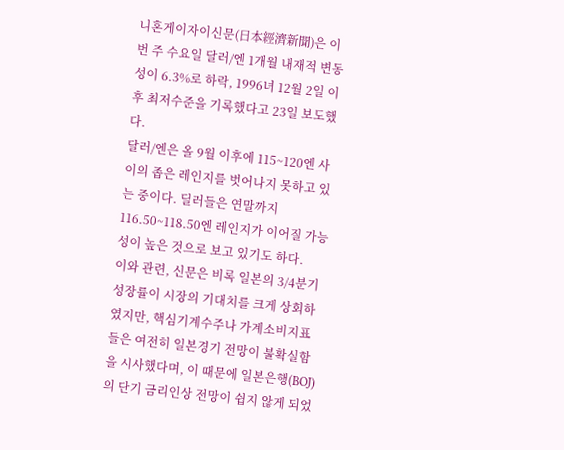니혼게이자이신문(日本經濟新聞)은 이번 주 수요일 달러/엔 1개월 내재적 변동성이 6.3%로 하락, 1996녀 12월 2일 이후 최저수준을 기록했다고 23일 보도했다.
달러/엔은 올 9월 이후에 115~120엔 사이의 좁은 레인지를 벗어나지 못하고 있는 중이다. 딜러들은 연말까지 116.50~118.50엔 레인지가 이어질 가능성이 높은 것으로 보고 있기도 하다.
이와 관련, 신문은 비록 일본의 3/4분기 성장률이 시장의 기대치를 크게 상회하였지만, 핵심기계수주나 가계소비지표들은 여전히 일본경기 전망이 불확실함을 시사했다며, 이 때문에 일본은행(BOJ)의 단기 금리인상 전망이 쉽지 않게 되었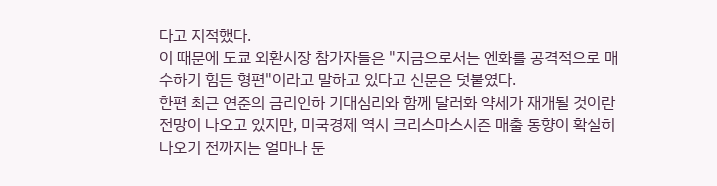다고 지적했다.
이 때문에 도쿄 외환시장 참가자들은 "지금으로서는 엔화를 공격적으로 매수하기 힘든 형편"이라고 말하고 있다고 신문은 덧붙였다.
한편 최근 연준의 금리인하 기대심리와 함께 달러화 약세가 재개될 것이란 전망이 나오고 있지만, 미국경제 역시 크리스마스시즌 매출 동향이 확실히 나오기 전까지는 얼마나 둔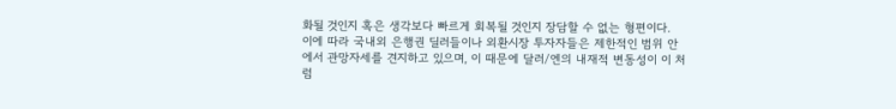화될 것인지 혹은 생각보다 빠르게 회복될 것인지 장담할 수 없는 형편이다.
이에 따라 국내외 은행권 딜러들이나 외환시장 투자자들은 제한적인 범위 안에서 관망자세를 견지하고 있으며, 이 때문에 달러/엔의 내재적 변동성이 이 처럼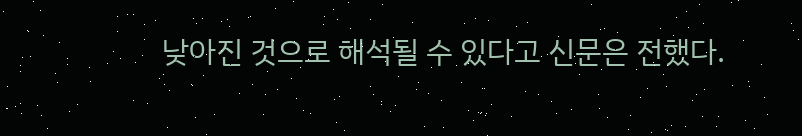낮아진 것으로 해석될 수 있다고 신문은 전했다.